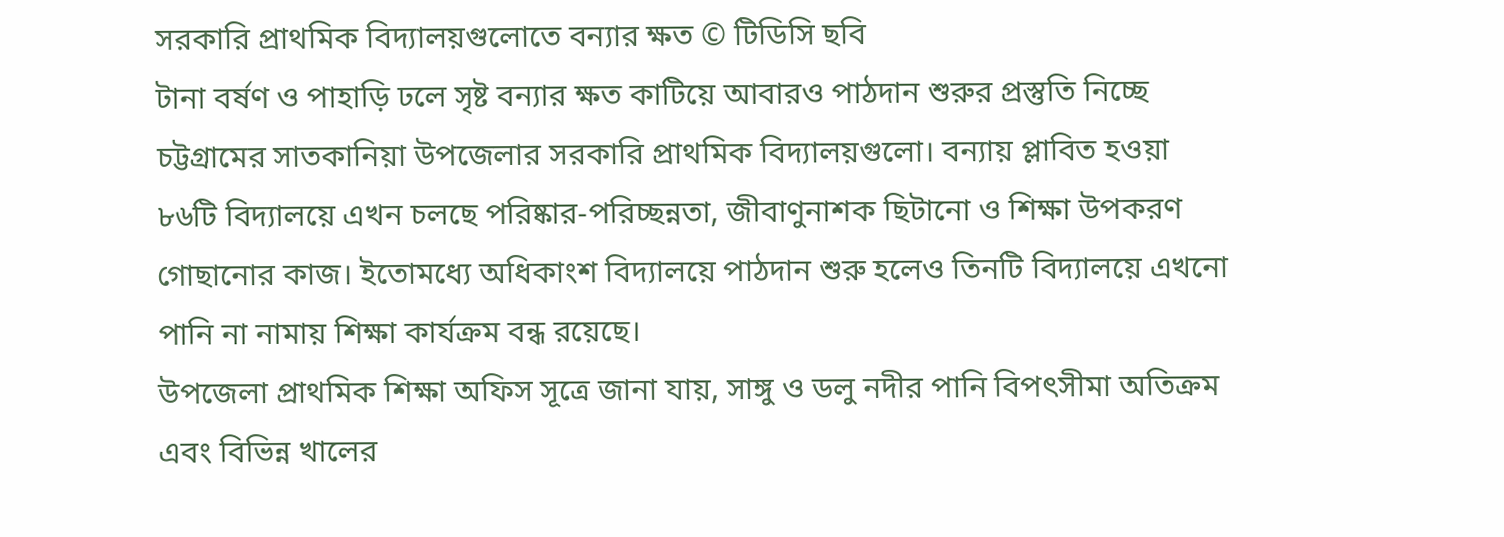সরকারি প্রাথমিক বিদ্যালয়গুলোতে বন্যার ক্ষত © টিডিসি ছবি
টানা বর্ষণ ও পাহাড়ি ঢলে সৃষ্ট বন্যার ক্ষত কাটিয়ে আবারও পাঠদান শুরুর প্রস্তুতি নিচ্ছে চট্টগ্রামের সাতকানিয়া উপজেলার সরকারি প্রাথমিক বিদ্যালয়গুলো। বন্যায় প্লাবিত হওয়া ৮৬টি বিদ্যালয়ে এখন চলছে পরিষ্কার-পরিচ্ছন্নতা, জীবাণুনাশক ছিটানো ও শিক্ষা উপকরণ গোছানোর কাজ। ইতোমধ্যে অধিকাংশ বিদ্যালয়ে পাঠদান শুরু হলেও তিনটি বিদ্যালয়ে এখনো পানি না নামায় শিক্ষা কার্যক্রম বন্ধ রয়েছে।
উপজেলা প্রাথমিক শিক্ষা অফিস সূত্রে জানা যায়, সাঙ্গু ও ডলু নদীর পানি বিপৎসীমা অতিক্রম এবং বিভিন্ন খালের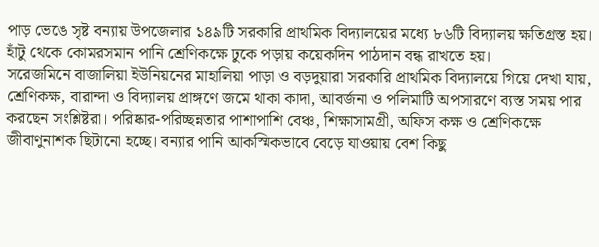পাড় ভেঙে সৃষ্ট বন্যায় উপজেলার ১৪৯টি সরকারি প্রাথমিক বিদ্যালয়ের মধ্যে ৮৬টি বিদ্যালয় ক্ষতিগ্রস্ত হয়। হাঁটু থেকে কোমরসমান পানি শ্রেণিকক্ষে ঢুকে পড়ায় কয়েকদিন পাঠদান বন্ধ রাখতে হয়।
সরেজমিনে বাজালিয়া ইউনিয়নের মাহালিয়া পাড়া ও বড়দুয়ারা সরকারি প্রাথমিক বিদ্যালয়ে গিয়ে দেখা যায়, শ্রেণিকক্ষ, বারান্দা ও বিদ্যালয় প্রাঙ্গণে জমে থাকা কাদা, আবর্জনা ও পলিমাটি অপসারণে ব্যস্ত সময় পার করছেন সংশ্লিষ্টরা। পরিষ্কার-পরিচ্ছন্নতার পাশাপাশি বেঞ্চ, শিক্ষাসামগ্রী, অফিস কক্ষ ও শ্রেণিকক্ষে জীবাণুনাশক ছিটানো হচ্ছে। বন্যার পানি আকস্মিকভাবে বেড়ে যাওয়ায় বেশ কিছু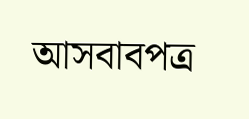আসবাবপত্র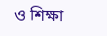ও শিক্ষা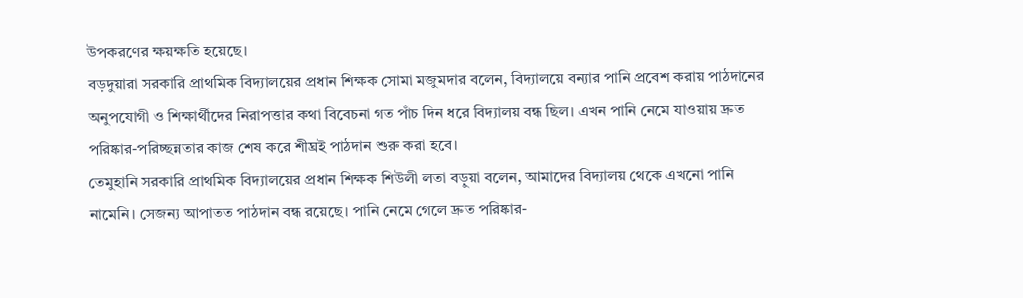উপকরণের ক্ষয়ক্ষতি হয়েছে।
বড়দুয়ারা সরকারি প্রাথমিক বিদ্যালয়ের প্রধান শিক্ষক সোমা মজুমদার বলেন, বিদ্যালয়ে বন্যার পানি প্রবেশ করায় পাঠদানের অনুপযোগী ও শিক্ষার্থীদের নিরাপত্তার কথা বিবেচনা গত পাঁচ দিন ধরে বিদ্যালয় বন্ধ ছিল। এখন পানি নেমে যাওয়ায় দ্রুত পরিষ্কার-পরিচ্ছন্নতার কাজ শেষ করে শীঘ্রই পাঠদান শুরু করা হবে।
তেমুহানি সরকারি প্রাথমিক বিদ্যালয়ের প্রধান শিক্ষক শিউলী লতা বড়ুয়া বলেন, আমাদের বিদ্যালয় থেকে এখনো পানি নামেনি। সেজন্য আপাতত পাঠদান বন্ধ রয়েছে। পানি নেমে গেলে দ্রুত পরিষ্কার-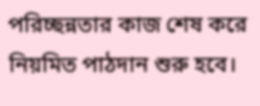পরিচ্ছন্নতার কাজ শেষ করে নিয়মিত পাঠদান শুরু হবে।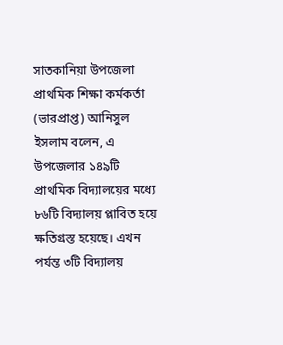সাতকানিয়া উপজেলা প্রাথমিক শিক্ষা কর্মকর্তা (ভারপ্রাপ্ত) আনিসুল ইসলাম বলেন, এ উপজেলার ১৪৯টি প্রাথমিক বিদ্যালয়ের মধ্যে ৮৬টি বিদ্যালয় প্লাবিত হয়ে ক্ষতিগ্রস্ত হয়েছে। এখন পর্যন্ত ৩টি বিদ্যালয়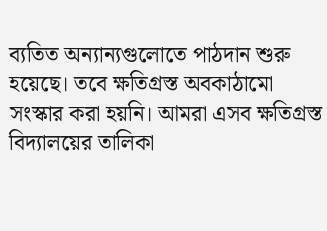ব্যতিত অন্যান্যগুলোতে পাঠদান শুরু হয়েছে। তবে ক্ষতিগ্রস্ত অবকাঠামো সংস্কার করা হয়নি। আমরা এসব ক্ষতিগ্রস্ত বিদ্যালয়ের তালিকা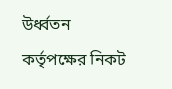উর্ধ্বতন কর্তৃপক্ষের নিকট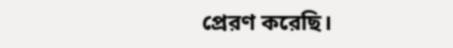প্রেরণ করেছি।